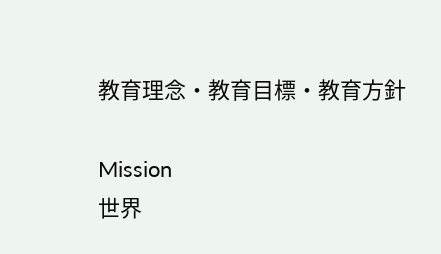教育理念・教育目標・教育方針

Mission
世界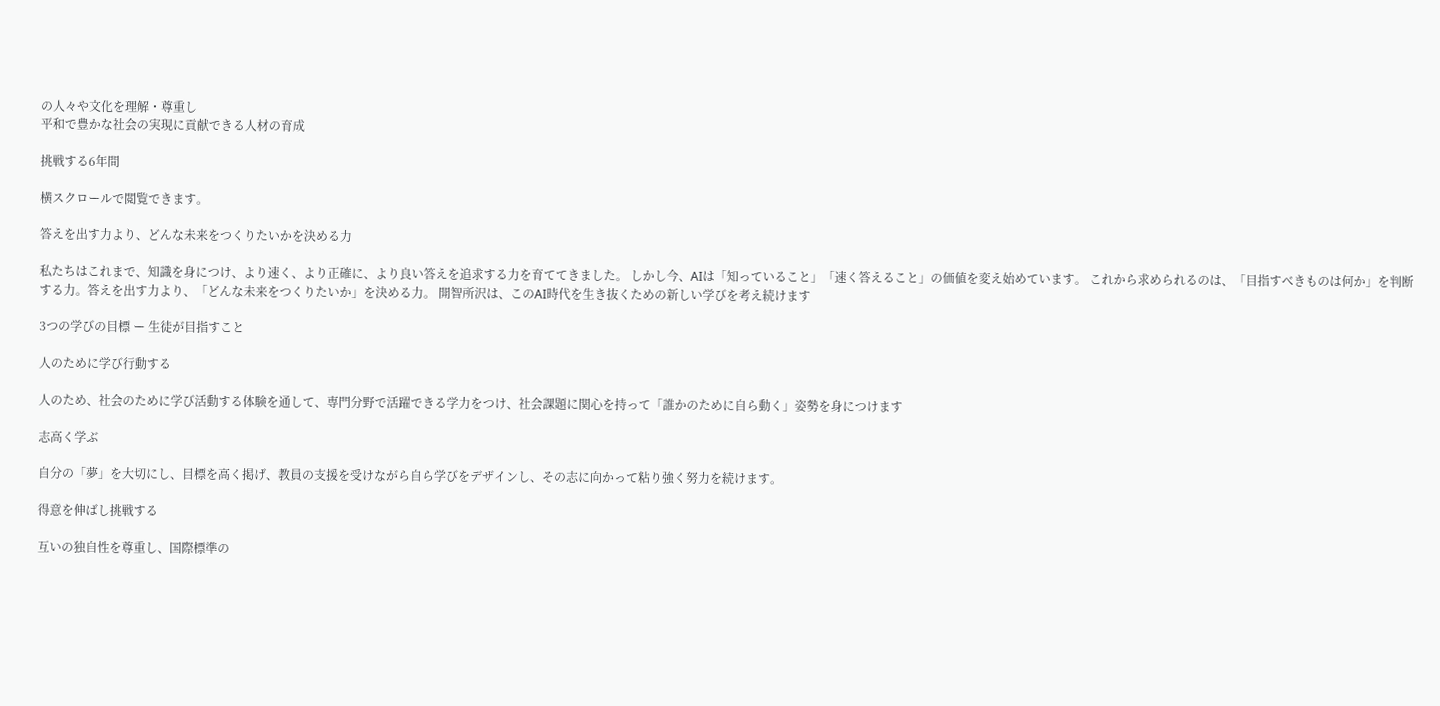の人々や文化を理解・尊重し
平和で豊かな社会の実現に貢献できる人材の育成

挑戦する6年間

横スクロールで閲覧できます。

答えを出す力より、どんな未来をつくりたいかを決める力

私たちはこれまで、知識を身につけ、より速く、より正確に、より良い答えを追求する力を育ててきました。 しかし今、AIは「知っていること」「速く答えること」の価値を変え始めています。 これから求められるのは、「目指すべきものは何か」を判断する力。答えを出す力より、「どんな未来をつくりたいか」を決める力。 開智所沢は、このAI時代を生き抜くための新しい学びを考え続けます

3つの学びの目標 ー 生徒が目指すこと

人のために学び行動する

人のため、社会のために学び活動する体験を通して、専門分野で活躍できる学力をつけ、社会課題に関心を持って「誰かのために自ら動く」姿勢を身につけます

志高く学ぶ

自分の「夢」を大切にし、目標を高く掲げ、教員の支援を受けながら自ら学びをデザインし、その志に向かって粘り強く努力を続けます。

得意を伸ばし挑戦する

互いの独自性を尊重し、国際標準の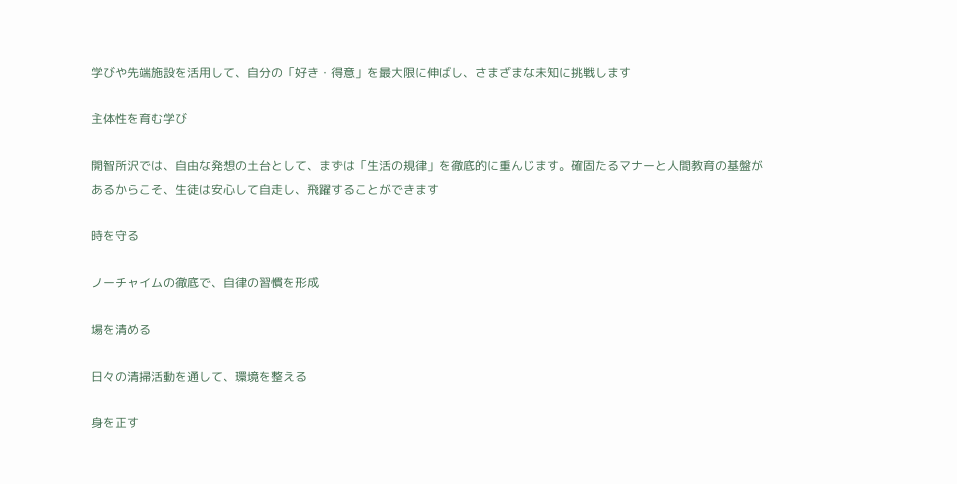学びや先端施設を活用して、自分の「好き・得意」を最大限に伸ばし、さまざまな未知に挑戦します

主体性を育む学び

開智所沢では、自由な発想の土台として、まずは「生活の規律」を徹底的に重んじます。確固たるマナーと人間教育の基盤があるからこそ、生徒は安心して自走し、飛躍することができます

時を守る

ノーチャイムの徹底で、自律の習慣を形成

場を清める

日々の清掃活動を通して、環境を整える

身を正す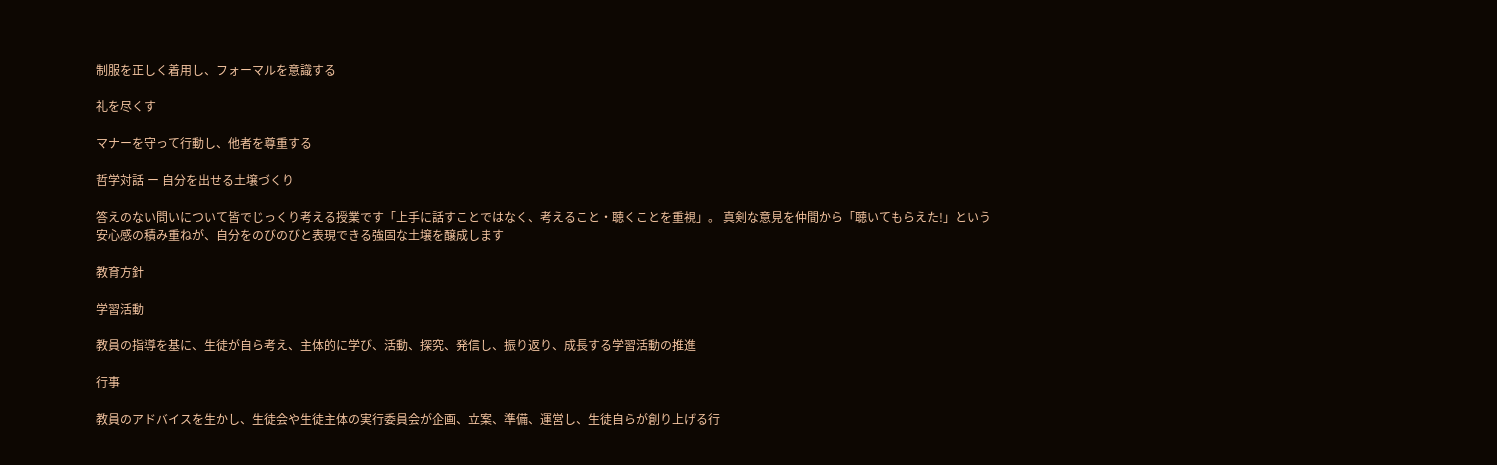制服を正しく着用し、フォーマルを意識する

礼を尽くす

マナーを守って行動し、他者を尊重する

哲学対話 ー 自分を出せる土壌づくり

答えのない問いについて皆でじっくり考える授業です「上手に話すことではなく、考えること・聴くことを重視」。 真剣な意見を仲間から「聴いてもらえた!」という安心感の積み重ねが、自分をのびのびと表現できる強固な土壌を醸成します

教育方針

学習活動

教員の指導を基に、生徒が自ら考え、主体的に学び、活動、探究、発信し、振り返り、成長する学習活動の推進

行事

教員のアドバイスを生かし、生徒会や生徒主体の実行委員会が企画、立案、準備、運営し、生徒自らが創り上げる行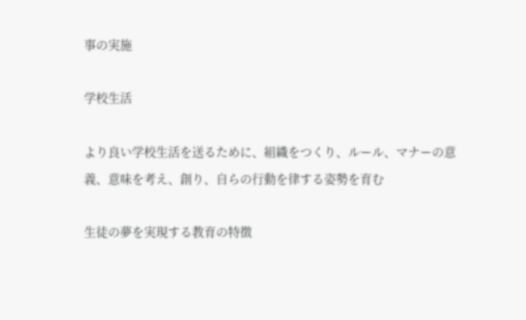事の実施

学校生活

より良い学校生活を送るために、組織をつくり、ルール、マナーの意義、意味を考え、創り、自らの行動を律する姿勢を育む

生徒の夢を実現する教育の特徴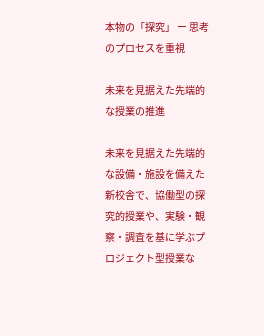本物の「探究」 ー 思考のプロセスを重視

未来を見据えた先端的な授業の推進

未来を見据えた先端的な設備・施設を備えた新校舎で、協働型の探究的授業や、実験・観察・調査を基に学ぶプロジェクト型授業な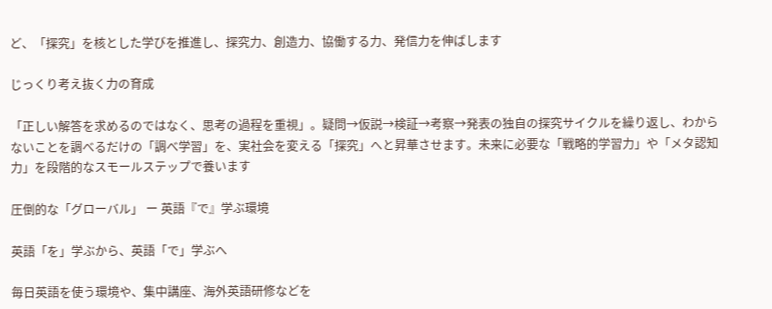ど、「探究」を核とした学びを推進し、探究力、創造力、協働する力、発信力を伸ばします

じっくり考え抜く力の育成

「正しい解答を求めるのではなく、思考の過程を重視」。疑問→仮説→検証→考察→発表の独自の探究サイクルを繰り返し、わからないことを調べるだけの「調べ学習」を、実社会を変える「探究」へと昇華させます。未来に必要な「戦略的学習力」や「メタ認知力」を段階的なスモールステップで養います

圧倒的な「グローバル」 ー 英語『で』学ぶ環境

英語「を」学ぶから、英語「で」学ぶへ

毎日英語を使う環境や、集中講座、海外英語研修などを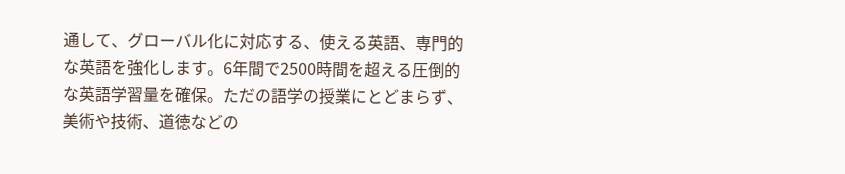通して、グローバル化に対応する、使える英語、専門的な英語を強化します。6年間で2500時間を超える圧倒的な英語学習量を確保。ただの語学の授業にとどまらず、美術や技術、道徳などの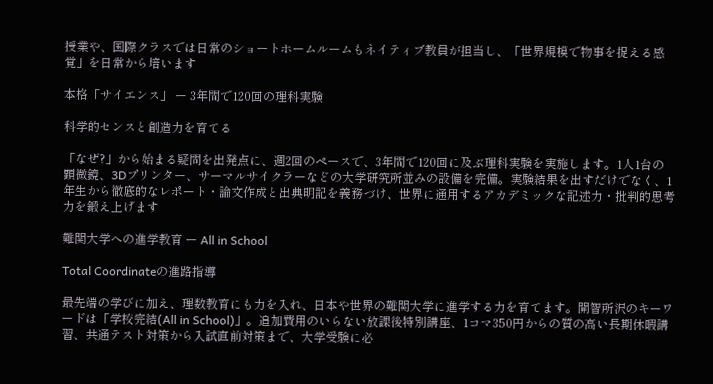授業や、国際クラスでは日常のショートホームルームもネイティブ教員が担当し、「世界規模で物事を捉える感覚」を日常から培います

本格「サイエンス」 ー 3年間で120回の理科実験

科学的センスと創造力を育てる

「なぜ?」から始まる疑問を出発点に、週2回のペースで、3年間で120回に及ぶ理科実験を実施します。1人1台の顕微鏡、3Dプリンター、サーマルサイクラーなどの大学研究所並みの設備を完備。実験結果を出すだけでなく、1年生から徹底的なレポート・論文作成と出典明記を義務づけ、世界に通用するアカデミックな記述力・批判的思考力を鍛え上げます

難関大学への進学教育 ー All in School

Total Coordinateの進路指導

最先端の学びに加え、理数教育にも力を入れ、日本や世界の難関大学に進学する力を育てます。開智所沢のキーワードは「学校完結(All in School)」。追加費用のいらない放課後特別講座、1コマ350円からの質の高い長期休暇講習、共通テスト対策から入試直前対策まで、大学受験に必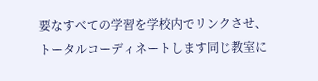要なすべての学習を学校内でリンクさせ、トータルコーディネートします同じ教室に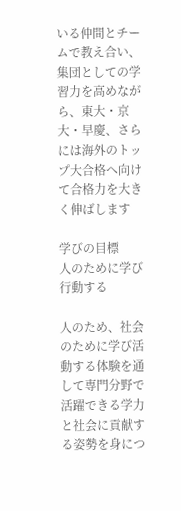いる仲間とチームで教え合い、集団としての学習力を高めながら、東大・京大・早慶、さらには海外のトップ大合格へ向けて合格力を大きく伸ばします

学びの目標
人のために学び行動する

人のため、社会のために学び活動する体験を通して専門分野で活躍できる学力と社会に貢献する姿勢を身につ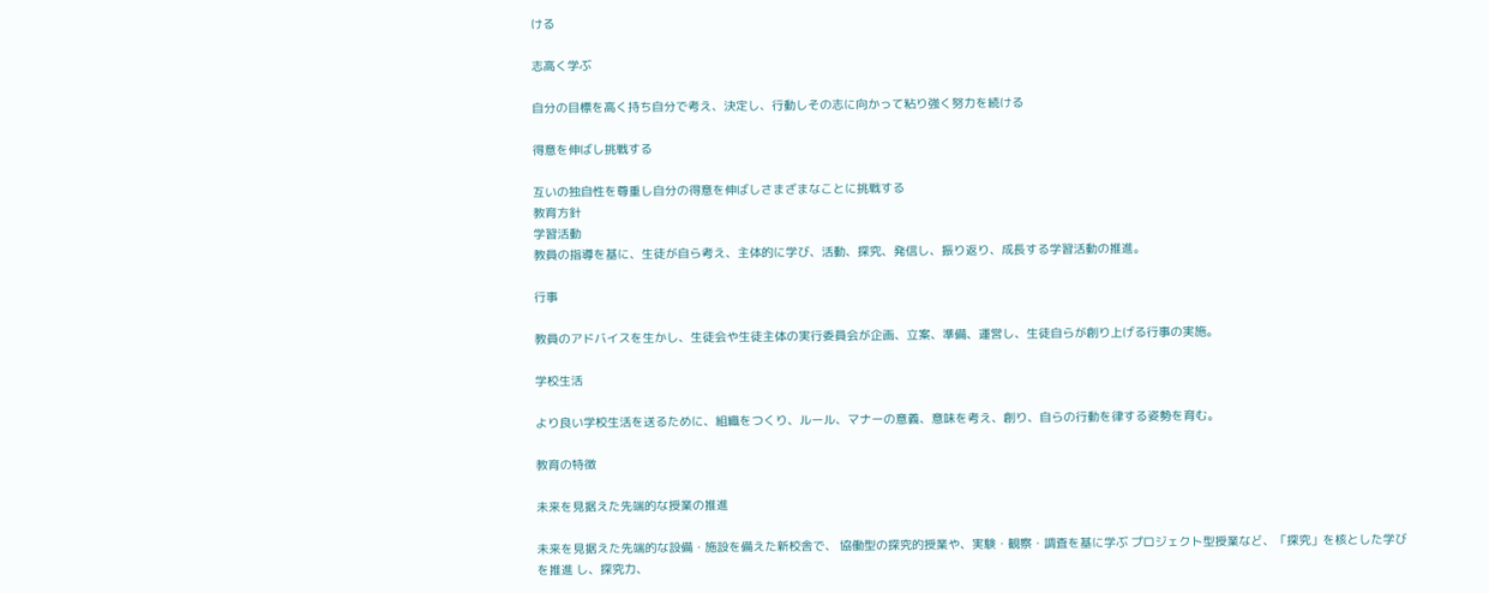ける

志高く学ぶ

自分の目標を高く持ち自分で考え、決定し、行動しその志に向かって粘り強く努力を続ける

得意を伸ばし挑戦する

互いの独自性を尊重し自分の得意を伸ばしさまざまなことに挑戦する
教育方針
学習活動
教員の指導を基に、生徒が自ら考え、主体的に学び、活動、探究、発信し、振り返り、成長する学習活動の推進。

行事

教員のアドバイスを生かし、生徒会や生徒主体の実行委員会が企画、立案、準備、運営し、生徒自らが創り上げる行事の実施。

学校生活

より良い学校生活を送るために、組織をつくり、ルール、マナーの意義、意味を考え、創り、自らの行動を律する姿勢を育む。

教育の特徴

未来を見据えた先端的な授業の推進

未来を見据えた先端的な設備・施設を備えた新校舎で、 協働型の探究的授業や、実験・観察・調査を基に学ぶ プロジェクト型授業など、「探究」を核とした学びを推進 し、探究力、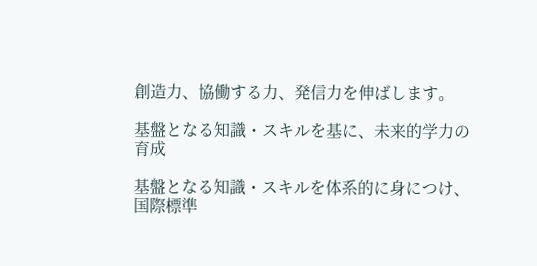創造力、協働する力、発信力を伸ばします。

基盤となる知識・スキルを基に、未来的学力の育成

基盤となる知識・スキルを体系的に身につけ、国際標準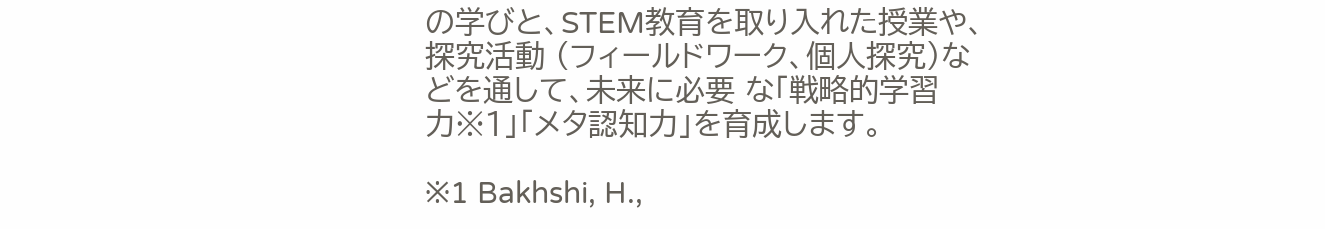の学びと、STEM教育を取り入れた授業や、探究活動 (フィールドワーク、個人探究)などを通して、未来に必要 な「戦略的学習力※1」「メタ認知力」を育成します。

※1 Bakhshi, H.,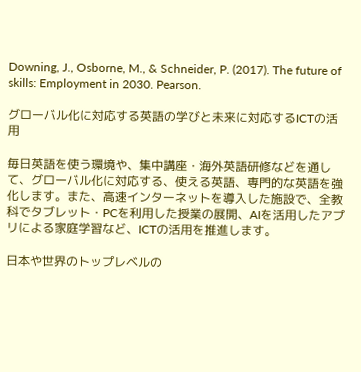Downing, J., Osborne, M., & Schneider, P. (2017). The future of skills: Employment in 2030. Pearson.

グローバル化に対応する英語の学びと未来に対応するICTの活用

毎日英語を使う環境や、集中講座・海外英語研修などを通して、グローバル化に対応する、使える英語、専門的な英語を強化します。また、高速インターネットを導入した施設で、全教科でタブレット・PCを利用した授業の展開、AIを活用したアプリによる家庭学習など、ICTの活用を推進します。

日本や世界のトップレベルの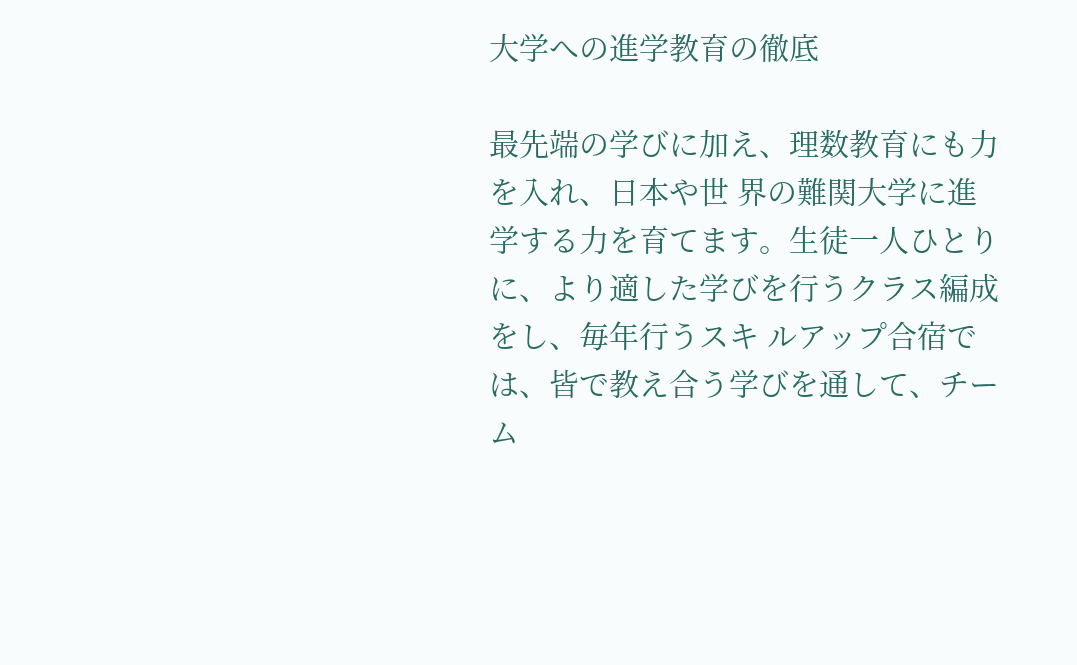大学への進学教育の徹底

最先端の学びに加え、理数教育にも力を入れ、日本や世 界の難関大学に進学する力を育てます。生徒一人ひとり に、より適した学びを行うクラス編成をし、毎年行うスキ ルアップ合宿では、皆で教え合う学びを通して、チーム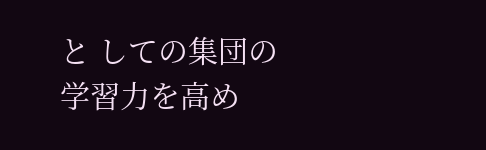と しての集団の学習力を高め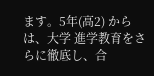ます。5年(高2) からは、大学 進学教育をさらに徹底し、合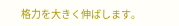格力を大きく伸ばします。